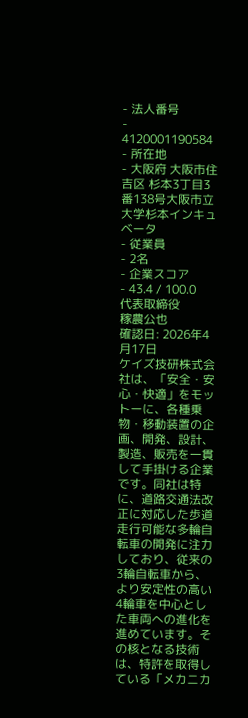- 法人番号
- 4120001190584
- 所在地
- 大阪府 大阪市住吉区 杉本3丁目3番138号大阪市立大学杉本インキュベータ
- 従業員
- 2名
- 企業スコア
- 43.4 / 100.0
代表取締役
稼農公也
確認日: 2026年4月17日
ケイズ技研株式会社は、「安全・安心・快適」をモットーに、各種乗物・移動装置の企画、開発、設計、製造、販売を一貫して手掛ける企業です。同社は特に、道路交通法改正に対応した歩道走行可能な多輪自転車の開発に注力しており、従来の3輪自転車から、より安定性の高い4輪車を中心とした車両への進化を進めています。その核となる技術は、特許を取得している「メカニカ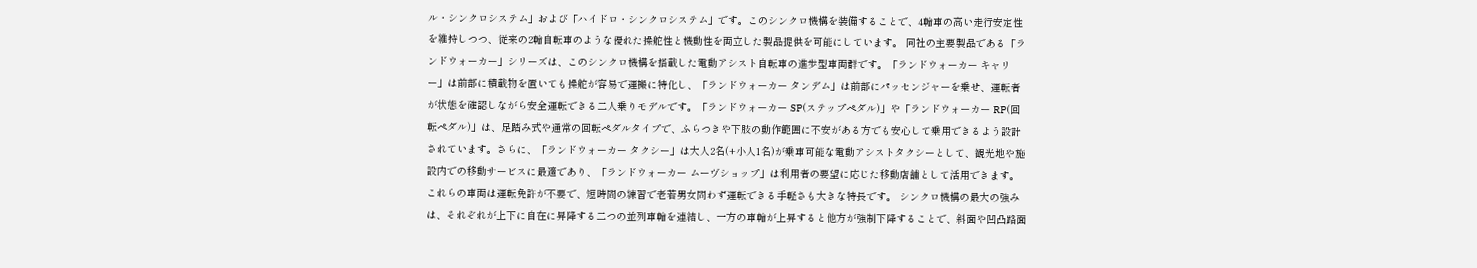ル・シンクロシステム」および「ハイドロ・シンクロシステム」です。このシンクロ機構を装備することで、4輪車の高い走行安定性を維持しつつ、従来の2輪自転車のような優れた操舵性と機動性を両立した製品提供を可能にしています。 同社の主要製品である「ランドウォーカー」シリーズは、このシンクロ機構を搭載した電動アシスト自転車の進歩型車両群です。「ランドウォーカー キャリー」は前部に積載物を置いても操舵が容易で運搬に特化し、「ランドウォーカー タンデム」は前部にパッセンジャーを乗せ、運転者が状態を確認しながら安全運転できる二人乗りモデルです。「ランドウォーカー SP(ステップペダル)」や「ランドウォーカー RP(回転ペダル)」は、足踏み式や通常の回転ペダルタイプで、ふらつきや下肢の動作範囲に不安がある方でも安心して乗用できるよう設計されています。さらに、「ランドウォーカー タクシー」は大人2名(+小人1名)が乗車可能な電動アシストタクシーとして、観光地や施設内での移動サービスに最適であり、「ランドウォーカー ムーヴショップ」は利用者の要望に応じた移動店舗として活用できます。これらの車両は運転免許が不要で、短時間の練習で老若男女問わず運転できる手軽さも大きな特長です。 シンクロ機構の最大の強みは、それぞれが上下に自在に昇降する二つの並列車輪を連結し、一方の車輪が上昇すると他方が強制下降することで、斜面や凹凸路面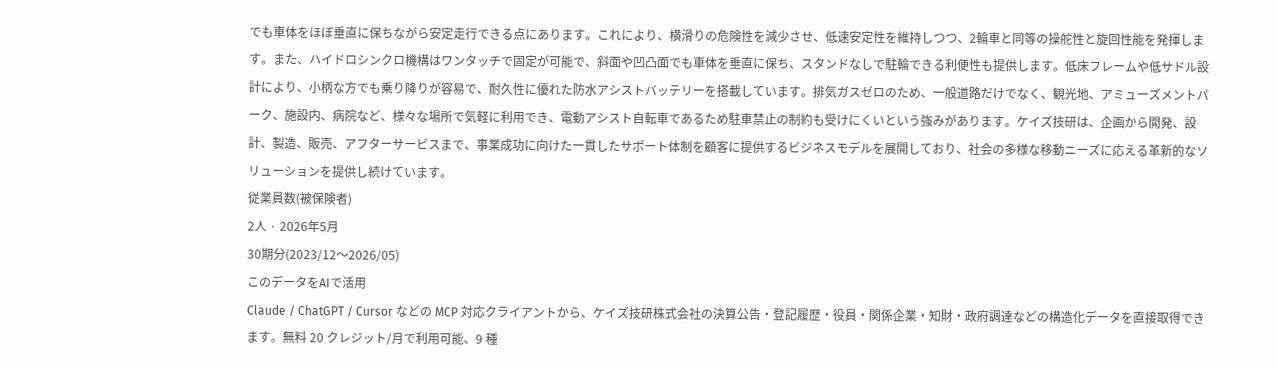でも車体をほぼ垂直に保ちながら安定走行できる点にあります。これにより、横滑りの危険性を減少させ、低速安定性を維持しつつ、2輪車と同等の操舵性と旋回性能を発揮します。また、ハイドロシンクロ機構はワンタッチで固定が可能で、斜面や凹凸面でも車体を垂直に保ち、スタンドなしで駐輪できる利便性も提供します。低床フレームや低サドル設計により、小柄な方でも乗り降りが容易で、耐久性に優れた防水アシストバッテリーを搭載しています。排気ガスゼロのため、一般道路だけでなく、観光地、アミューズメントパーク、施設内、病院など、様々な場所で気軽に利用でき、電動アシスト自転車であるため駐車禁止の制約も受けにくいという強みがあります。ケイズ技研は、企画から開発、設計、製造、販売、アフターサービスまで、事業成功に向けた一貫したサポート体制を顧客に提供するビジネスモデルを展開しており、社会の多様な移動ニーズに応える革新的なソリューションを提供し続けています。
従業員数(被保険者)
2人 · 2026年5月
30期分(2023/12〜2026/05)
このデータをAIで活用
Claude / ChatGPT / Cursor などの MCP 対応クライアントから、ケイズ技研株式会社の決算公告・登記履歴・役員・関係企業・知財・政府調達などの構造化データを直接取得できます。無料 20 クレジット/月で利用可能、9 種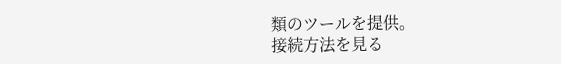類のツールを提供。
接続方法を見る